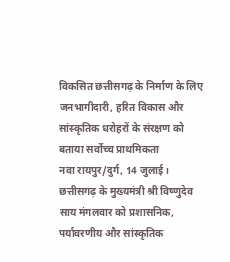विकसित छत्तीसगढ़ के निर्माण के लिए जनभागीदारी, हरित विकास और सांस्कृतिक धरोहरों के संरक्षण को बताया सर्वोच्च प्राथमिकता
नवा रायपुर/दुर्ग, 14 जुलाई। छत्तीसगढ़ के मुख्यमंत्री श्री विष्णुदेव साय मंगलवार को प्रशासनिक, पर्यावरणीय और सांस्कृतिक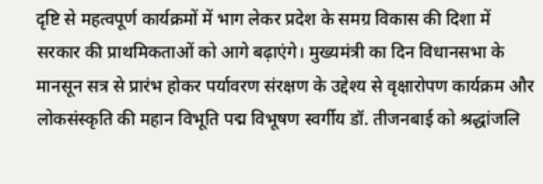दृष्टि से महत्वपूर्ण कार्यक्रमों में भाग लेकर प्रदेश के समग्र विकास की दिशा में सरकार की प्राथमिकताओं को आगे बढ़ाएंगे। मुख्यमंत्री का दिन विधानसभा के मानसून सत्र से प्रारंभ होकर पर्यावरण संरक्षण के उद्देश्य से वृक्षारोपण कार्यक्रम और लोकसंस्कृति की महान विभूति पद्म विभूषण स्वर्गीय डॉ. तीजनबाई को श्रद्धांजलि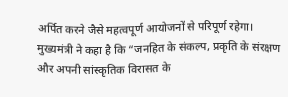अर्पित करने जैसे महत्वपूर्ण आयोजनों से परिपूर्ण रहेगा।
मुख्यमंत्री ने कहा है कि “जनहित के संकल्प, प्रकृति के संरक्षण और अपनी सांस्कृतिक विरासत के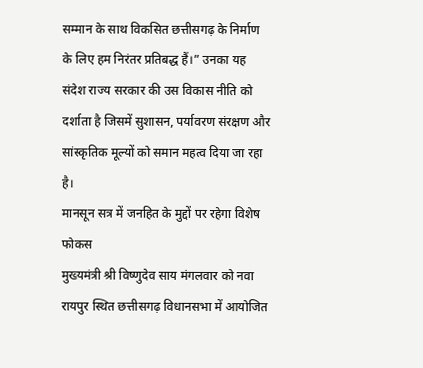सम्मान के साथ विकसित छत्तीसगढ़ के निर्माण के लिए हम निरंतर प्रतिबद्ध हैं।” उनका यह संदेश राज्य सरकार की उस विकास नीति को दर्शाता है जिसमें सुशासन, पर्यावरण संरक्षण और सांस्कृतिक मूल्यों को समान महत्व दिया जा रहा है।
मानसून सत्र में जनहित के मुद्दों पर रहेगा विशेष फोकस
मुख्यमंत्री श्री विष्णुदेव साय मंगलवार को नवा रायपुर स्थित छत्तीसगढ़ विधानसभा में आयोजित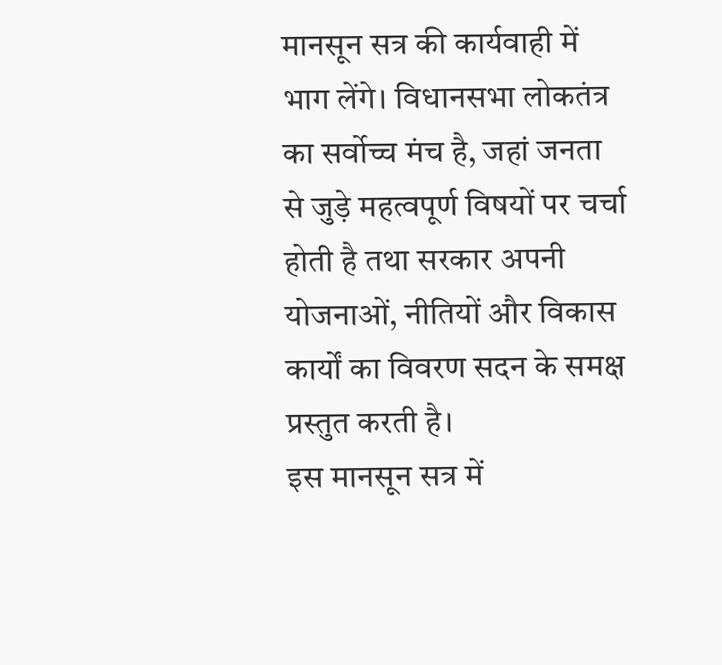मानसून सत्र की कार्यवाही में भाग लेंगे। विधानसभा लोकतंत्र का सर्वोच्च मंच है, जहां जनता से जुड़े महत्वपूर्ण विषयों पर चर्चा होती है तथा सरकार अपनी योजनाओं, नीतियों और विकास कार्यों का विवरण सदन के समक्ष प्रस्तुत करती है।
इस मानसून सत्र में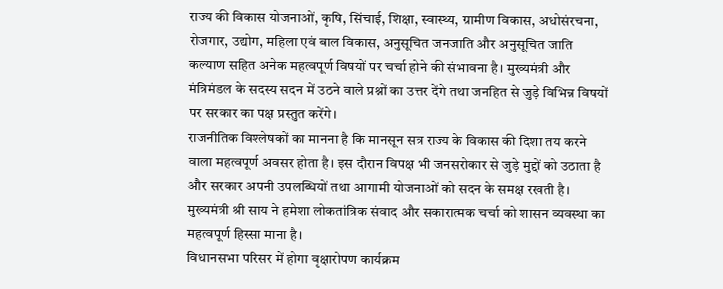राज्य की विकास योजनाओं, कृषि, सिंचाई, शिक्षा, स्वास्थ्य, ग्रामीण विकास, अधोसंरचना, रोजगार, उद्योग, महिला एवं बाल विकास, अनुसूचित जनजाति और अनुसूचित जाति कल्याण सहित अनेक महत्वपूर्ण विषयों पर चर्चा होने की संभावना है। मुख्यमंत्री और मंत्रिमंडल के सदस्य सदन में उठने वाले प्रश्नों का उत्तर देंगे तथा जनहित से जुड़े विभिन्न विषयों पर सरकार का पक्ष प्रस्तुत करेंगे।
राजनीतिक विश्लेषकों का मानना है कि मानसून सत्र राज्य के विकास की दिशा तय करने वाला महत्वपूर्ण अवसर होता है। इस दौरान विपक्ष भी जनसरोकार से जुड़े मुद्दों को उठाता है और सरकार अपनी उपलब्धियों तथा आगामी योजनाओं को सदन के समक्ष रखती है। मुख्यमंत्री श्री साय ने हमेशा लोकतांत्रिक संवाद और सकारात्मक चर्चा को शासन व्यवस्था का महत्वपूर्ण हिस्सा माना है।
विधानसभा परिसर में होगा वृक्षारोपण कार्यक्रम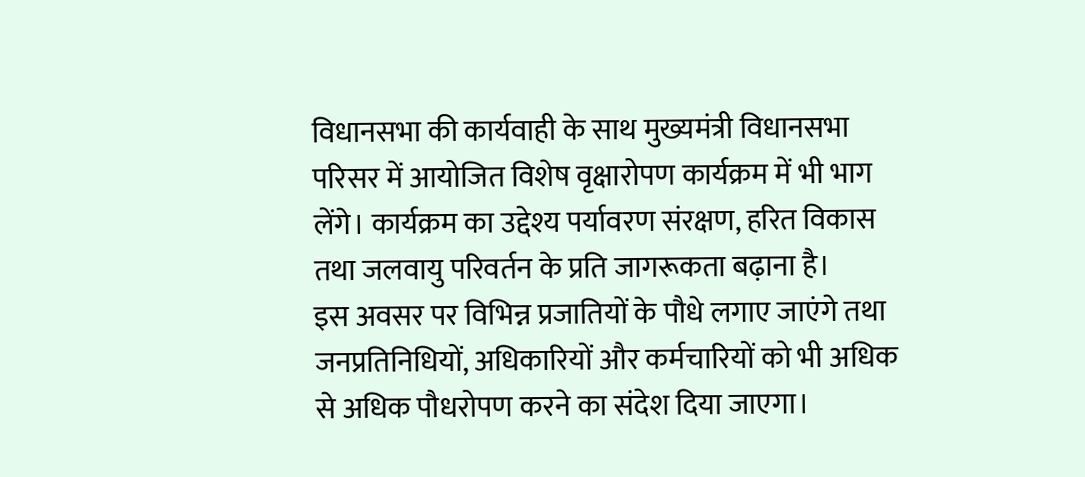विधानसभा की कार्यवाही के साथ मुख्यमंत्री विधानसभा परिसर में आयोजित विशेष वृक्षारोपण कार्यक्रम में भी भाग लेंगे। कार्यक्रम का उद्देश्य पर्यावरण संरक्षण, हरित विकास तथा जलवायु परिवर्तन के प्रति जागरूकता बढ़ाना है।
इस अवसर पर विभिन्न प्रजातियों के पौधे लगाए जाएंगे तथा जनप्रतिनिधियों, अधिकारियों और कर्मचारियों को भी अधिक से अधिक पौधरोपण करने का संदेश दिया जाएगा।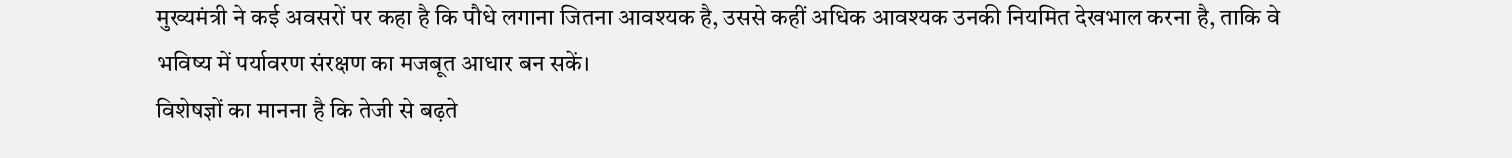मुख्यमंत्री ने कई अवसरों पर कहा है कि पौधे लगाना जितना आवश्यक है, उससे कहीं अधिक आवश्यक उनकी नियमित देखभाल करना है, ताकि वे भविष्य में पर्यावरण संरक्षण का मजबूत आधार बन सकें।
विशेषज्ञों का मानना है कि तेजी से बढ़ते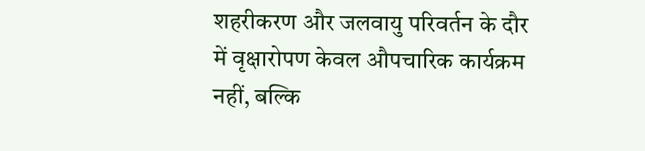शहरीकरण और जलवायु परिवर्तन के दौर में वृक्षारोपण केवल औपचारिक कार्यक्रम नहीं, बल्कि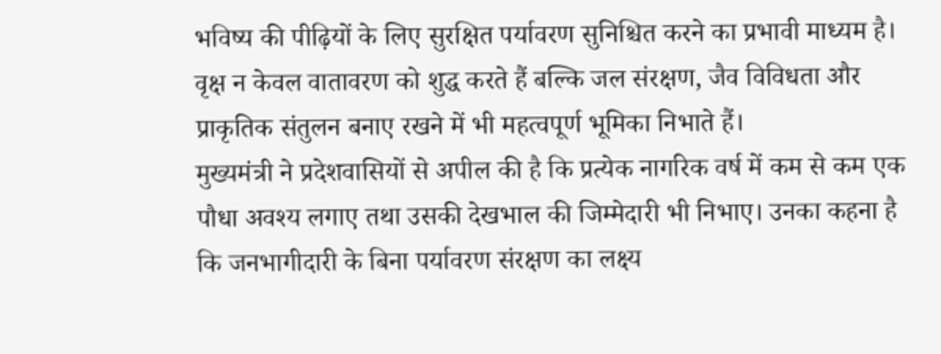भविष्य की पीढ़ियों के लिए सुरक्षित पर्यावरण सुनिश्चित करने का प्रभावी माध्यम है। वृक्ष न केवल वातावरण को शुद्ध करते हैं बल्कि जल संरक्षण, जैव विविधता और प्राकृतिक संतुलन बनाए रखने में भी महत्वपूर्ण भूमिका निभाते हैं।
मुख्यमंत्री ने प्रदेशवासियों से अपील की है कि प्रत्येक नागरिक वर्ष में कम से कम एक पौधा अवश्य लगाए तथा उसकी देखभाल की जिम्मेदारी भी निभाए। उनका कहना है कि जनभागीदारी के बिना पर्यावरण संरक्षण का लक्ष्य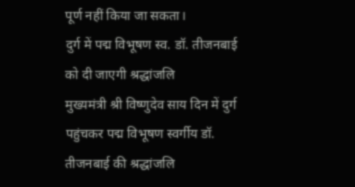पूर्ण नहीं किया जा सकता।
दुर्ग में पद्म विभूषण स्व. डॉ. तीजनबाई को दी जाएगी श्रद्धांजलि
मुख्यमंत्री श्री विष्णुदेव साय दिन में दुर्ग पहुंचकर पद्म विभूषण स्वर्गीय डॉ. तीजनबाई की श्रद्धांजलि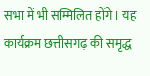सभा में भी सम्मिलित होंगे। यह कार्यक्रम छत्तीसगढ़ की समृद्ध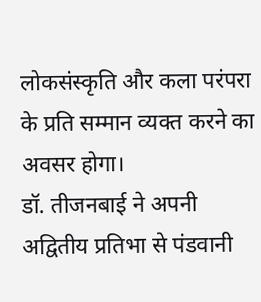लोकसंस्कृति और कला परंपरा के प्रति सम्मान व्यक्त करने का अवसर होगा।
डॉ. तीजनबाई ने अपनी अद्वितीय प्रतिभा से पंडवानी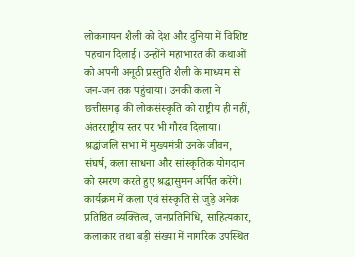लोकगायन शैली को देश और दुनिया में विशिष्ट पहचान दिलाई। उन्होंने महाभारत की कथाओं को अपनी अनूठी प्रस्तुति शैली के माध्यम से जन-जन तक पहुंचाया। उनकी कला ने छत्तीसगढ़ की लोकसंस्कृति को राष्ट्रीय ही नहीं, अंतरराष्ट्रीय स्तर पर भी गौरव दिलाया।
श्रद्धांजलि सभा में मुख्यमंत्री उनके जीवन, संघर्ष, कला साधना और सांस्कृतिक योगदान को स्मरण करते हुए श्रद्धासुमन अर्पित करेंगे। कार्यक्रम में कला एवं संस्कृति से जुड़े अनेक प्रतिष्ठित व्यक्तित्व, जनप्रतिनिधि, साहित्यकार, कलाकार तथा बड़ी संख्या में नागरिक उपस्थित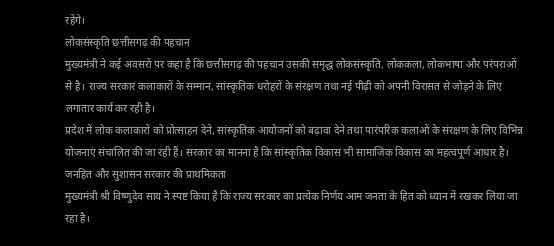रहेंगे।
लोकसंस्कृति छत्तीसगढ़ की पहचान
मुख्यमंत्री ने कई अवसरों पर कहा है कि छत्तीसगढ़ की पहचान उसकी समृद्ध लोकसंस्कृति, लोककला, लोकभाषा और परंपराओं से है। राज्य सरकार कलाकारों के सम्मान, सांस्कृतिक धरोहरों के संरक्षण तथा नई पीढ़ी को अपनी विरासत से जोड़ने के लिए लगातार कार्य कर रही है।
प्रदेश में लोक कलाकारों को प्रोत्साहन देने, सांस्कृतिक आयोजनों को बढ़ावा देने तथा पारंपरिक कलाओं के संरक्षण के लिए विभिन्न योजनाएं संचालित की जा रही हैं। सरकार का मानना है कि सांस्कृतिक विकास भी सामाजिक विकास का महत्वपूर्ण आधार है।
जनहित और सुशासन सरकार की प्राथमिकता
मुख्यमंत्री श्री विष्णुदेव साय ने स्पष्ट किया है कि राज्य सरकार का प्रत्येक निर्णय आम जनता के हित को ध्यान में रखकर लिया जा रहा है।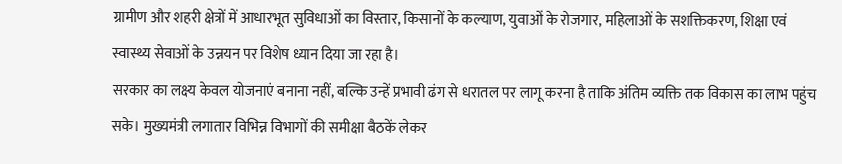ग्रामीण और शहरी क्षेत्रों में आधारभूत सुविधाओं का विस्तार, किसानों के कल्याण, युवाओं के रोजगार, महिलाओं के सशक्तिकरण, शिक्षा एवं स्वास्थ्य सेवाओं के उन्नयन पर विशेष ध्यान दिया जा रहा है।
सरकार का लक्ष्य केवल योजनाएं बनाना नहीं, बल्कि उन्हें प्रभावी ढंग से धरातल पर लागू करना है ताकि अंतिम व्यक्ति तक विकास का लाभ पहुंच सके। मुख्यमंत्री लगातार विभिन्न विभागों की समीक्षा बैठकें लेकर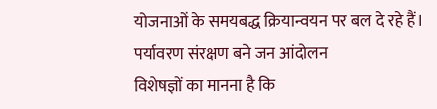योजनाओं के समयबद्ध क्रियान्वयन पर बल दे रहे हैं।
पर्यावरण संरक्षण बने जन आंदोलन
विशेषज्ञों का मानना है कि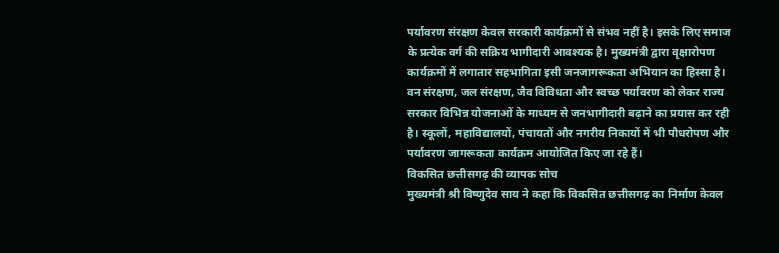पर्यावरण संरक्षण केवल सरकारी कार्यक्रमों से संभव नहीं है। इसके लिए समाज के प्रत्येक वर्ग की सक्रिय भागीदारी आवश्यक है। मुख्यमंत्री द्वारा वृक्षारोपण कार्यक्रमों में लगातार सहभागिता इसी जनजागरूकता अभियान का हिस्सा है।
वन संरक्षण, जल संरक्षण, जैव विविधता और स्वच्छ पर्यावरण को लेकर राज्य सरकार विभिन्न योजनाओं के माध्यम से जनभागीदारी बढ़ाने का प्रयास कर रही है। स्कूलों, महाविद्यालयों, पंचायतों और नगरीय निकायों में भी पौधरोपण और पर्यावरण जागरूकता कार्यक्रम आयोजित किए जा रहे हैं।
विकसित छत्तीसगढ़ की व्यापक सोच
मुख्यमंत्री श्री विष्णुदेव साय ने कहा कि विकसित छत्तीसगढ़ का निर्माण केवल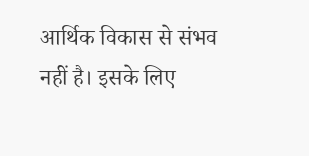आर्थिक विकास से संभव नहीं है। इसके लिए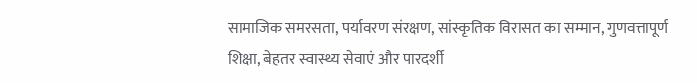सामाजिक समरसता, पर्यावरण संरक्षण, सांस्कृतिक विरासत का सम्मान, गुणवत्तापूर्ण शिक्षा, बेहतर स्वास्थ्य सेवाएं और पारदर्शी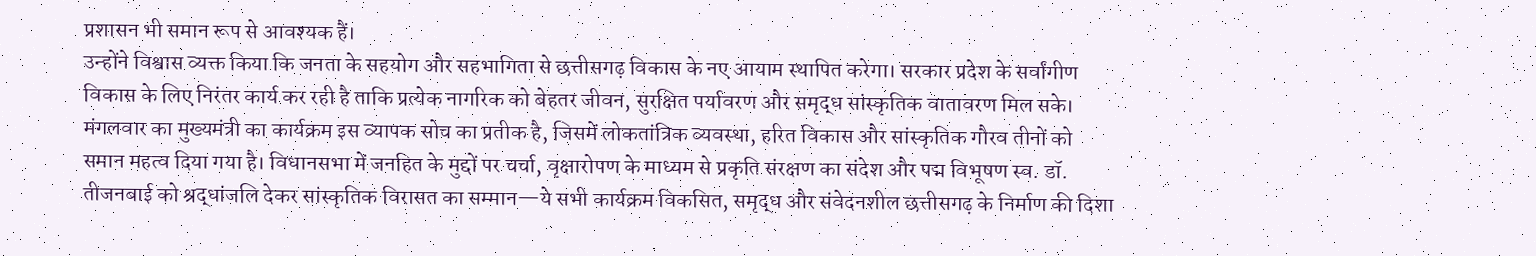प्रशासन भी समान रूप से आवश्यक हैं।
उन्होंने विश्वास व्यक्त किया कि जनता के सहयोग और सहभागिता से छत्तीसगढ़ विकास के नए आयाम स्थापित करेगा। सरकार प्रदेश के सर्वांगीण विकास के लिए निरंतर कार्य कर रही है ताकि प्रत्येक नागरिक को बेहतर जीवन, सुरक्षित पर्यावरण और समृद्ध सांस्कृतिक वातावरण मिल सके।
मंगलवार का मुख्यमंत्री का कार्यक्रम इस व्यापक सोच का प्रतीक है, जिसमें लोकतांत्रिक व्यवस्था, हरित विकास और सांस्कृतिक गौरव तीनों को समान महत्व दिया गया है। विधानसभा में जनहित के मुद्दों पर चर्चा, वृक्षारोपण के माध्यम से प्रकृति संरक्षण का संदेश और पद्म विभूषण स्व. डॉ. तीजनबाई को श्रद्धांजलि देकर सांस्कृतिक विरासत का सम्मान—ये सभी कार्यक्रम विकसित, समृद्ध और संवेदनशील छत्तीसगढ़ के निर्माण की दिशा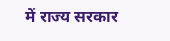में राज्य सरकार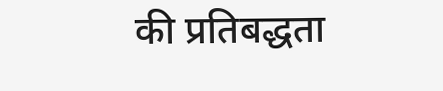की प्रतिबद्धता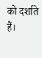को दर्शाते हैं।